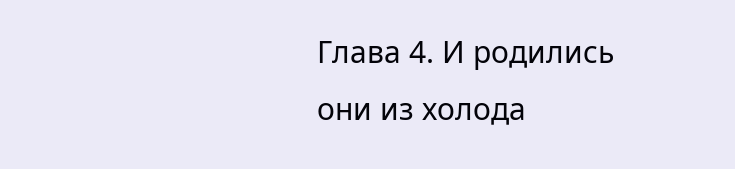Глава 4. И родились они из холода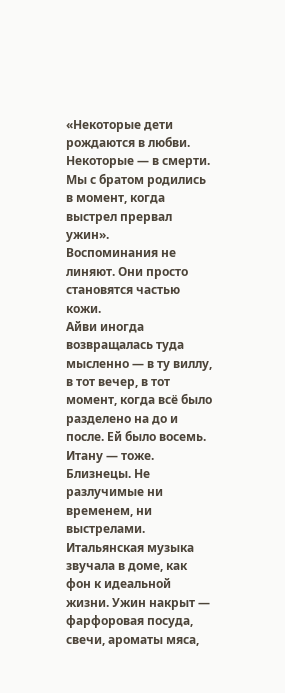«Некоторые дети рождаются в любви. Некоторые — в смерти. Мы с братом родились в момент, когда выстрел прервал ужин».
Воспоминания не линяют. Они просто становятся частью кожи.
Айви иногда возвращалась туда мысленно — в ту виллу, в тот вечер, в тот момент, когда всё было разделено на до и после. Ей было восемь. Итану — тоже. Близнецы. Не разлучимые ни временем, ни выстрелами.
Итальянская музыка звучала в доме, как фон к идеальной жизни. Ужин накрыт — фарфоровая посуда, свечи, ароматы мяса,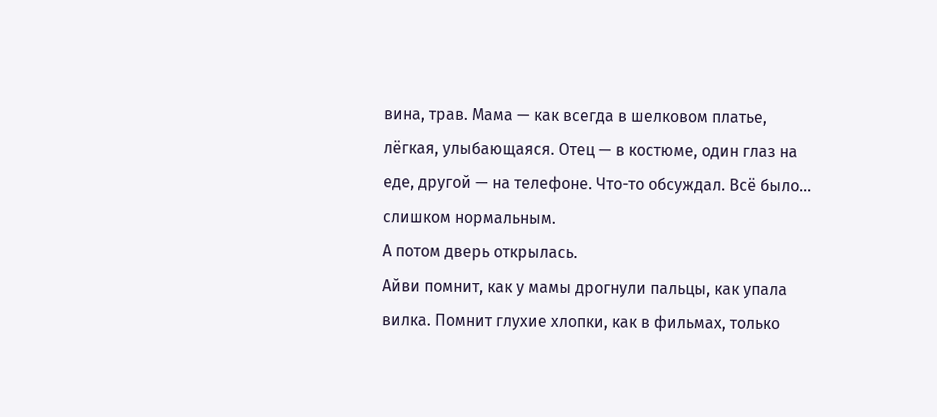вина, трав. Мама — как всегда в шелковом платье, лёгкая, улыбающаяся. Отец — в костюме, один глаз на еде, другой — на телефоне. Что-то обсуждал. Всё было... слишком нормальным.
А потом дверь открылась.
Айви помнит, как у мамы дрогнули пальцы, как упала вилка. Помнит глухие хлопки, как в фильмах, только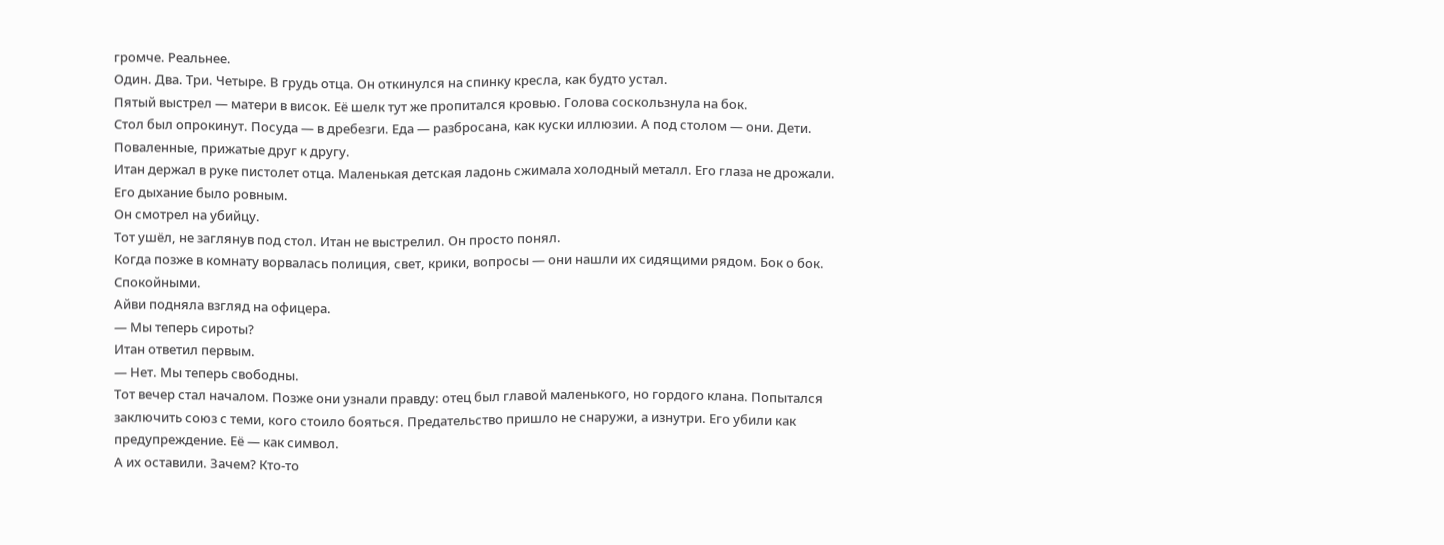громче. Реальнее.
Один. Два. Три. Четыре. В грудь отца. Он откинулся на спинку кресла, как будто устал.
Пятый выстрел — матери в висок. Её шелк тут же пропитался кровью. Голова соскользнула на бок.
Стол был опрокинут. Посуда — в дребезги. Еда — разбросана, как куски иллюзии. А под столом — они. Дети. Поваленные, прижатые друг к другу.
Итан держал в руке пистолет отца. Маленькая детская ладонь сжимала холодный металл. Его глаза не дрожали. Его дыхание было ровным.
Он смотрел на убийцу.
Тот ушёл, не заглянув под стол. Итан не выстрелил. Он просто понял.
Когда позже в комнату ворвалась полиция, свет, крики, вопросы — они нашли их сидящими рядом. Бок о бок. Спокойными.
Айви подняла взгляд на офицера.
— Мы теперь сироты?
Итан ответил первым.
— Нет. Мы теперь свободны.
Тот вечер стал началом. Позже они узнали правду: отец был главой маленького, но гордого клана. Попытался заключить союз с теми, кого стоило бояться. Предательство пришло не снаружи, а изнутри. Его убили как предупреждение. Её — как символ.
А их оставили. Зачем? Кто-то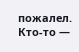пожалел. Кто-то —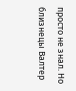просто не знал. Но близнецы Валтер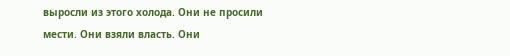выросли из этого холода. Они не просили мести. Они взяли власть. Они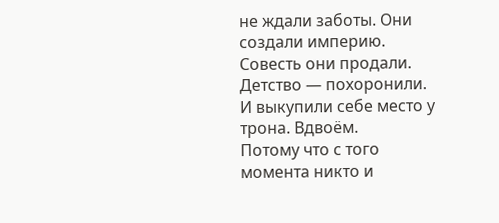не ждали заботы. Они создали империю.
Совесть они продали. Детство — похоронили.
И выкупили себе место у трона. Вдвоём.
Потому что с того момента никто и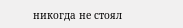никогда не стоял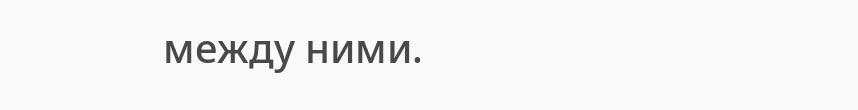между ними.